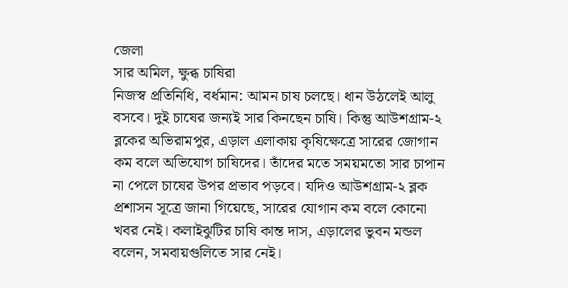জেলা
সার অমিল, ক্ষুব্ধ চাষিরা
নিজস্ব প্রতিনিধি, বর্ধমান: আমন চাষ চলছে। ধান উঠলেই আলু বসবে। দুই চাষের জন্যই সার কিনছেন চাষি। কিন্তু আউশগ্রাম-২ ব্লকের অভিরামপুর, এড়াল এলাকায় কৃষিক্ষেত্রে সারের জোগান কম বলে অভিযোগ চাষিদের। তাঁদের মতে সময়মতো সার চাপান না পেলে চাষের উপর প্রভাব পড়বে। যদিও আউশগ্রাম-২ ব্লক প্রশাসন সূত্রে জানা গিয়েছে, সারের যোগান কম বলে কোনো খবর নেই। কলাইঝুটির চাষি কান্ত দাস, এড়ালের ভুবন মন্ডল বলেন, সমবায়গুলিতে সার নেই।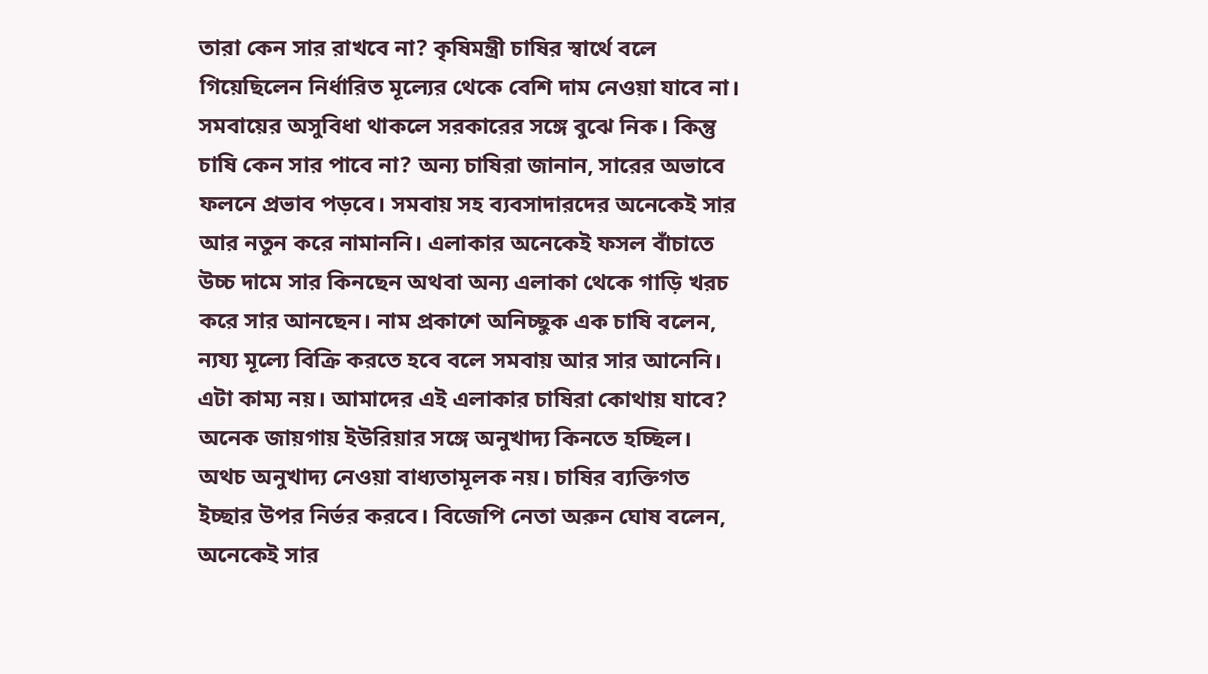তারা কেন সার রাখবে না? কৃষিমন্ত্রী চাষির স্বার্থে বলে গিয়েছিলেন নির্ধারিত মূল্যের থেকে বেশি দাম নেওয়া যাবে না। সমবায়ের অসুবিধা থাকলে সরকারের সঙ্গে বুঝে নিক। কিন্তু চাষি কেন সার পাবে না? অন্য চাষিরা জানান, সারের অভাবে ফলনে প্রভাব পড়বে। সমবায় সহ ব্যবসাদারদের অনেকেই সার আর নতুন করে নামাননি। এলাকার অনেকেই ফসল বাঁচাতে উচ্চ দামে সার কিনছেন অথবা অন্য এলাকা থেকে গাড়ি খরচ করে সার আনছেন। নাম প্রকাশে অনিচ্ছুক এক চাষি বলেন, ন্যয্য মূল্যে বিক্রি করতে হবে বলে সমবায় আর সার আনেনি। এটা কাম্য নয়। আমাদের এই এলাকার চাষিরা কোথায় যাবে? অনেক জায়গায় ইউরিয়ার সঙ্গে অনুখাদ্য কিনতে হচ্ছিল। অথচ অনুখাদ্য নেওয়া বাধ্যতামূলক নয়। চাষির ব্যক্তিগত ইচ্ছার উপর নির্ভর করবে। বিজেপি নেতা অরুন ঘোষ বলেন, অনেকেই সার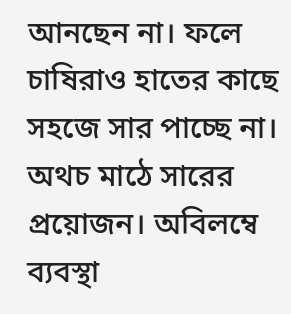আনছেন না। ফলে চাষিরাও হাতের কাছে সহজে সার পাচ্ছে না। অথচ মাঠে সারের প্রয়োজন। অবিলম্বে ব্যবস্থা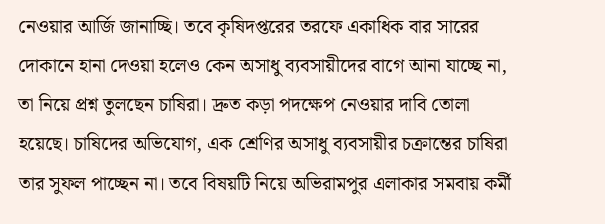নেওয়ার আর্জি জানাচ্ছি। তবে কৃষিদপ্তরের তরফে একাধিক বার সারের দোকানে হানা দেওয়া হলেও কেন অসাধু ব্যবসায়ীদের বাগে আনা যাচ্ছে না, তা নিয়ে প্রশ্ন তুলছেন চাষিরা। দ্রুত কড়া পদক্ষেপ নেওয়ার দাবি তোলা হয়েছে। চাষিদের অভিযোগ, এক শ্রেণির অসাধু ব্যবসায়ীর চক্রান্তের চাষিরা তার সুফল পাচ্ছেন না। তবে বিষয়টি নিয়ে অভিরামপুর এলাকার সমবায় কর্মী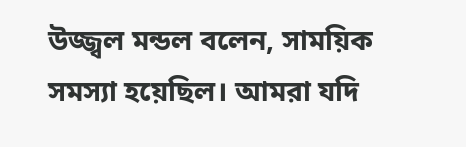উজ্জ্বল মন্ডল বলেন, সাময়িক সমস্যা হয়েছিল। আমরা যদি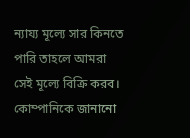ন্যায্য মূল্যে সার কিনতে পারি তাহলে আমরা সেই মূল্যে বিক্রি করব। কোম্পানিকে জানানো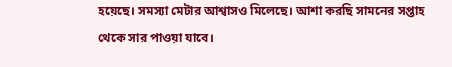হয়েছে। সমস্যা মেটার আশ্বাসও মিলেছে। আশা করছি সামনের সপ্তাহ থেকে সার পাওয়া যাবে।